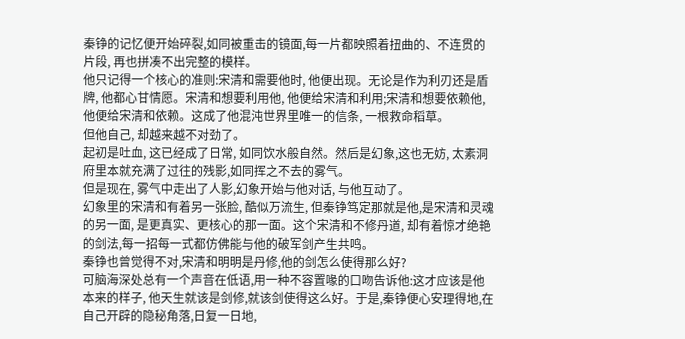秦铮的记忆便开始碎裂,如同被重击的镜面,每一片都映照着扭曲的、不连贯的片段, 再也拼凑不出完整的模样。
他只记得一个核心的准则:宋清和需要他时, 他便出现。无论是作为利刃还是盾牌, 他都心甘情愿。宋清和想要利用他, 他便给宋清和利用;宋清和想要依赖他, 他便给宋清和依赖。这成了他混沌世界里唯一的信条, 一根救命稻草。
但他自己, 却越来越不对劲了。
起初是吐血, 这已经成了日常, 如同饮水般自然。然后是幻象,这也无妨, 太素洞府里本就充满了过往的残影,如同挥之不去的雾气。
但是现在, 雾气中走出了人影,幻象开始与他对话, 与他互动了。
幻象里的宋清和有着另一张脸, 酷似万流生, 但秦铮笃定那就是他,是宋清和灵魂的另一面, 是更真实、更核心的那一面。这个宋清和不修丹道, 却有着惊才绝艳的剑法,每一招每一式都仿佛能与他的破军剑产生共鸣。
秦铮也曾觉得不对,宋清和明明是丹修,他的剑怎么使得那么好?
可脑海深处总有一个声音在低语,用一种不容置喙的口吻告诉他:这才应该是他本来的样子, 他天生就该是剑修,就该剑使得这么好。于是,秦铮便心安理得地,在自己开辟的隐秘角落,日复一日地,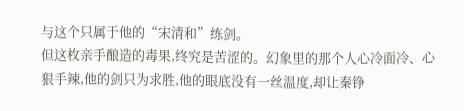与这个只属于他的“宋清和”练剑。
但这枚亲手酿造的毒果,终究是苦涩的。幻象里的那个人心冷面冷、心狠手辣,他的剑只为求胜,他的眼底没有一丝温度,却让秦铮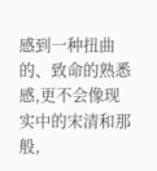感到一种扭曲的、致命的熟悉感,更不会像现实中的宋清和那般,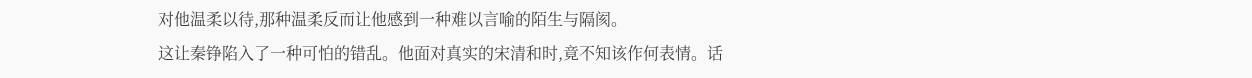对他温柔以待,那种温柔反而让他感到一种难以言喻的陌生与隔阂。
这让秦铮陷入了一种可怕的错乱。他面对真实的宋清和时,竟不知该作何表情。话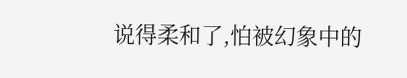说得柔和了,怕被幻象中的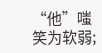“他”嗤笑为软弱;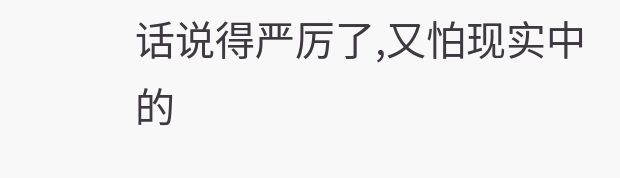话说得严厉了,又怕现实中的